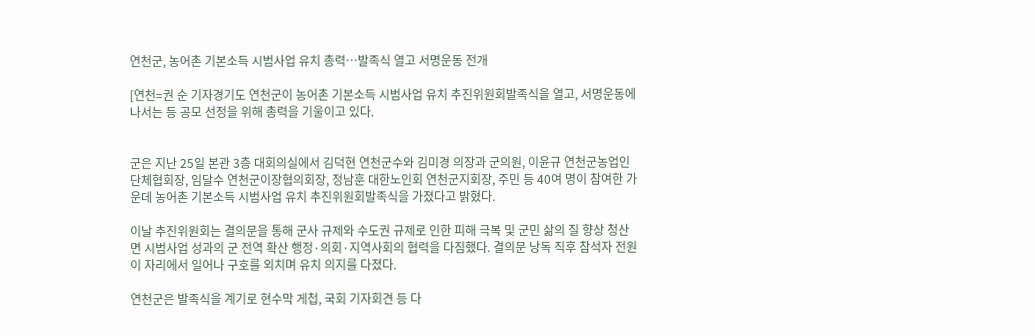연천군, 농어촌 기본소득 시범사업 유치 총력…발족식 열고 서명운동 전개

[연천=권 순 기자경기도 연천군이 농어촌 기본소득 시범사업 유치 추진위원회발족식을 열고, 서명운동에 나서는 등 공모 선정을 위해 총력을 기울이고 있다.


군은 지난 25일 본관 3층 대회의실에서 김덕현 연천군수와 김미경 의장과 군의원, 이윤규 연천군농업인단체협회장, 임달수 연천군이장협의회장, 정남훈 대한노인회 연천군지회장, 주민 등 40여 명이 참여한 가운데 농어촌 기본소득 시범사업 유치 추진위원회발족식을 가졌다고 밝혔다.

이날 추진위원회는 결의문을 통해 군사 규제와 수도권 규제로 인한 피해 극복 및 군민 삶의 질 향상 청산면 시범사업 성과의 군 전역 확산 행정·의회·지역사회의 협력을 다짐했다. 결의문 낭독 직후 참석자 전원이 자리에서 일어나 구호를 외치며 유치 의지를 다졌다.

연천군은 발족식을 계기로 현수막 게첩, 국회 기자회견 등 다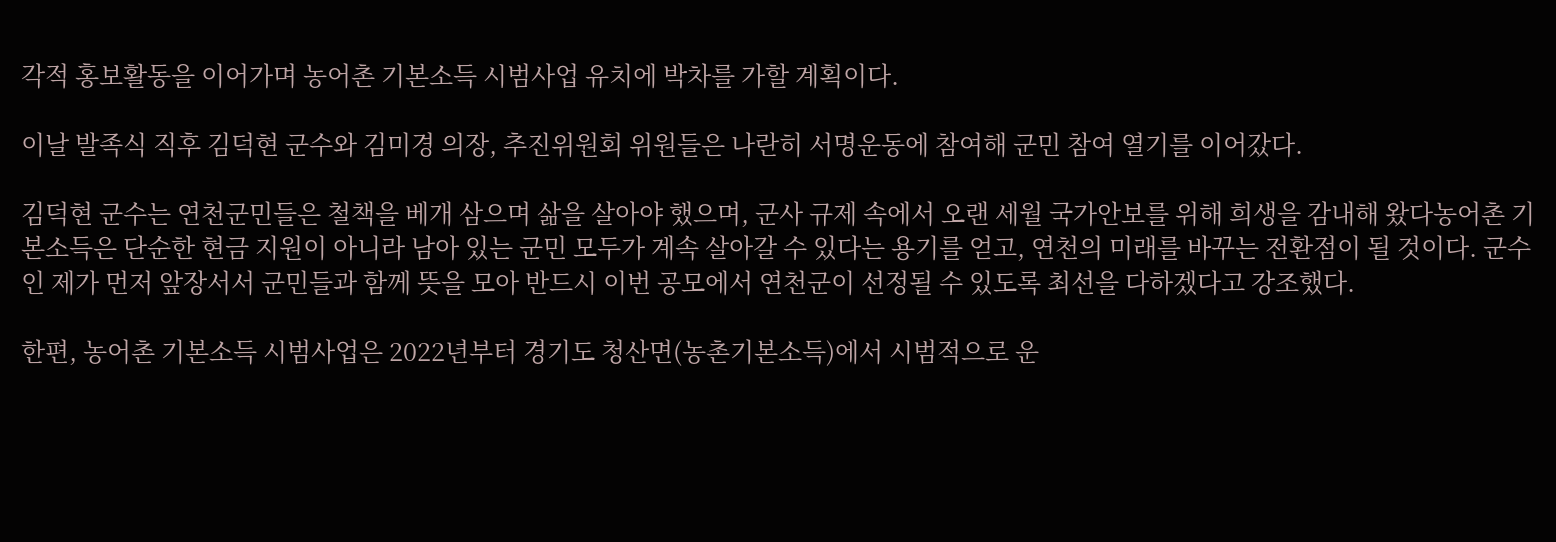각적 홍보활동을 이어가며 농어촌 기본소득 시범사업 유치에 박차를 가할 계획이다.

이날 발족식 직후 김덕현 군수와 김미경 의장, 추진위원회 위원들은 나란히 서명운동에 참여해 군민 참여 열기를 이어갔다.

김덕현 군수는 연천군민들은 철책을 베개 삼으며 삶을 살아야 했으며, 군사 규제 속에서 오랜 세월 국가안보를 위해 희생을 감내해 왔다농어촌 기본소득은 단순한 현금 지원이 아니라 남아 있는 군민 모두가 계속 살아갈 수 있다는 용기를 얻고, 연천의 미래를 바꾸는 전환점이 될 것이다. 군수인 제가 먼저 앞장서서 군민들과 함께 뜻을 모아 반드시 이번 공모에서 연천군이 선정될 수 있도록 최선을 다하겠다고 강조했다.

한편, 농어촌 기본소득 시범사업은 2022년부터 경기도 청산면(농촌기본소득)에서 시범적으로 운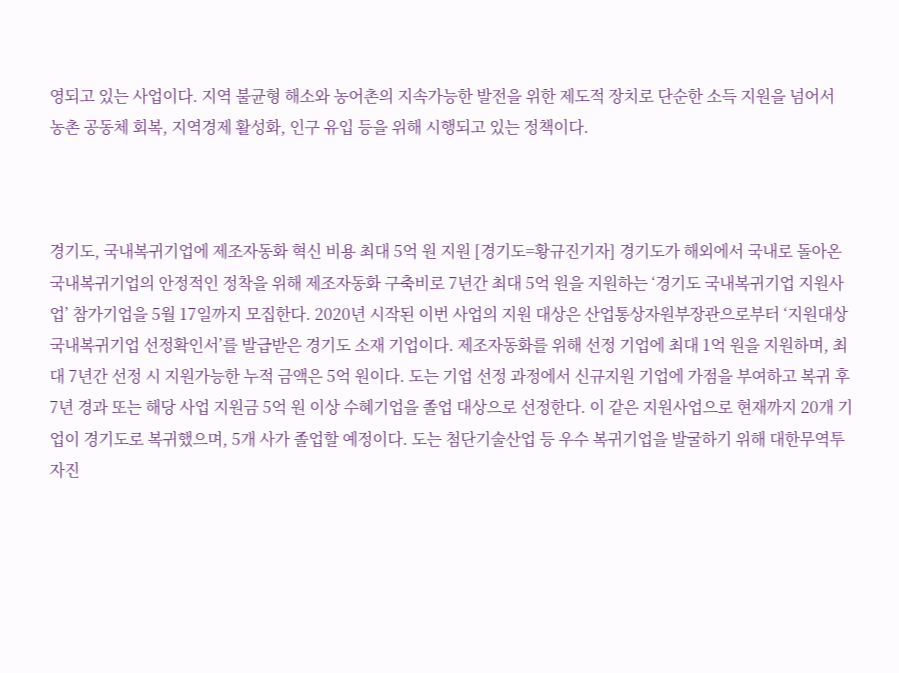영되고 있는 사업이다. 지역 불균형 해소와 농어촌의 지속가능한 발전을 위한 제도적 장치로 단순한 소득 지원을 넘어서 농촌 공동체 회복, 지역경제 활성화, 인구 유입 등을 위해 시행되고 있는 정책이다.



경기도, 국내복귀기업에 제조자동화 혁신 비용 최대 5억 원 지원 [경기도=황규진기자] 경기도가 해외에서 국내로 돌아온 국내복귀기업의 안정적인 정착을 위해 제조자동화 구축비로 7년간 최대 5억 원을 지원하는 ‘경기도 국내복귀기업 지원사업’ 참가기업을 5월 17일까지 모집한다. 2020년 시작된 이번 사업의 지원 대상은 산업통상자원부장관으로부터 ‘지원대상 국내복귀기업 선정확인서’를 발급받은 경기도 소재 기업이다. 제조자동화를 위해 선정 기업에 최대 1억 원을 지원하며, 최대 7년간 선정 시 지원가능한 누적 금액은 5억 원이다. 도는 기업 선정 과정에서 신규지원 기업에 가점을 부여하고 복귀 후 7년 경과 또는 해당 사업 지원금 5억 원 이상 수혜기업을 졸업 대상으로 선정한다. 이 같은 지원사업으로 현재까지 20개 기업이 경기도로 복귀했으며, 5개 사가 졸업할 예정이다. 도는 첨단기술산업 등 우수 복귀기업을 발굴하기 위해 대한무역투자진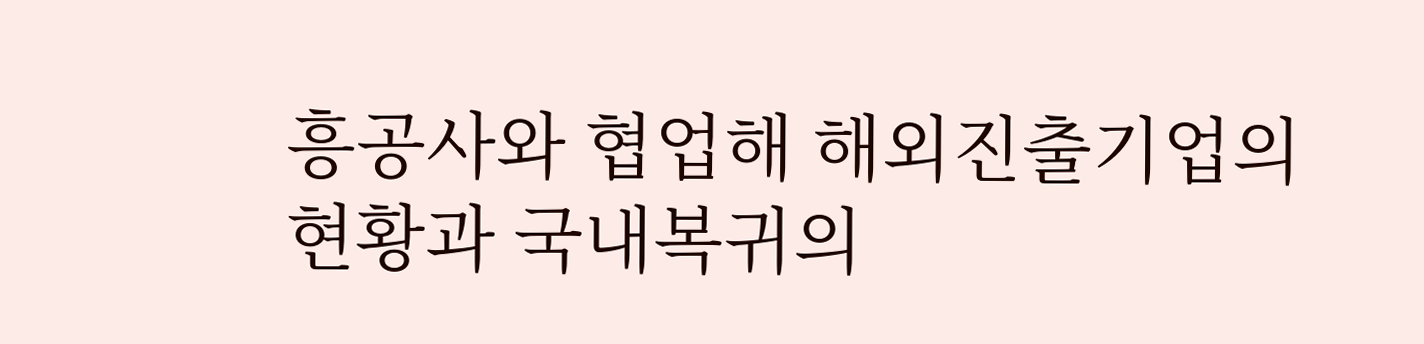흥공사와 협업해 해외진출기업의 현황과 국내복귀의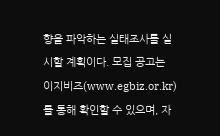향을 파악하는 실태조사를 실시할 계획이다. 모집 공고는 이지비즈(www.egbiz.or.kr)를 통해 확인할 수 있으며, 자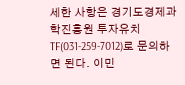세한 사항은 경기도경제과학진흥원 투자유치TF(031-259-7012)로 문의하면 된다. 이민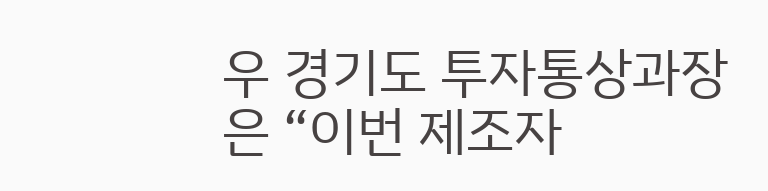우 경기도 투자통상과장은 “이번 제조자